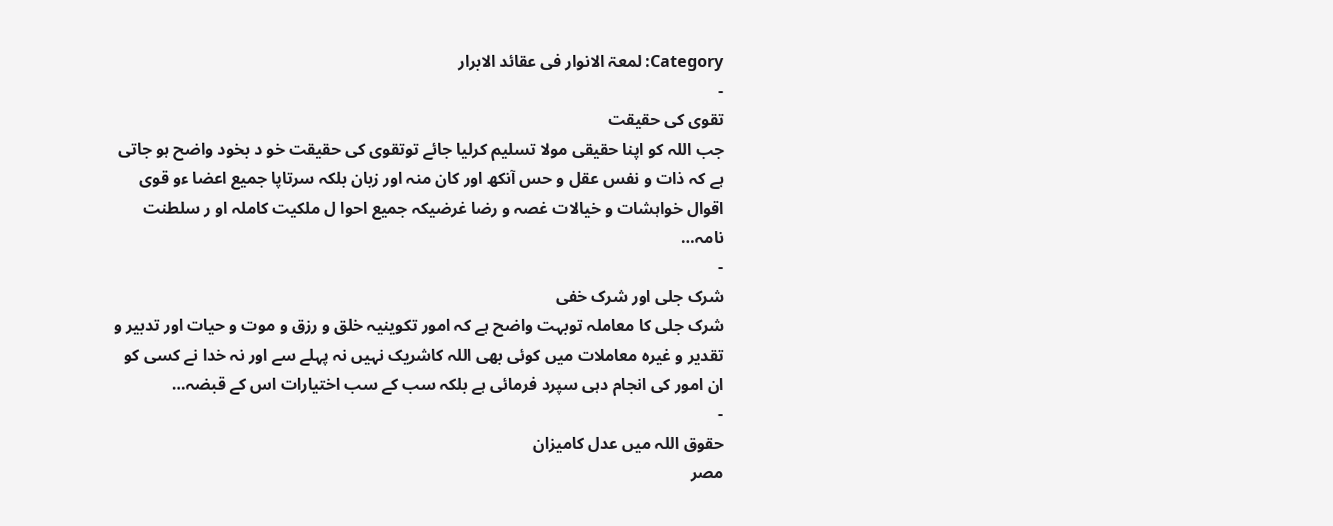Category: لمعۃ الانوار فی عقائد الابرار
-
تقوی کی حقیقت
جب اللہ کو اپنا حقیقی مولا تسلیم کرلیا جائے توتقوی کی حقیقت خو د بخود واضح ہو جاتی ہے کہ ذات و نفس عقل و حس آنکھ اور کان منہ اور زبان بلکہ سرتاپا جمیع اعضا ءو قوی اقوال خواہشات و خیالات غصہ و رضا غرضیکہ جمیع احوا ل ملکیت کاملہ او ر سلطنت نامہ…
-
شرک جلی اور شرک خفی
شرک جلی کا معاملہ توبہت واضح ہے کہ امور تکوینیہ خلق و رزق و موت و حیات اور تدبیر و تقدیر و غیرہ معاملات میں کوئی بھی اللہ کاشریک نہیں نہ پہلے سے اور نہ خدا نے کسی کو ان امور کی انجام دہی سپرد فرمائی ہے بلکہ سب کے سب اختیارات اس کے قبضہ…
-
حقوق اللہ میں عدل کامیزان
مصر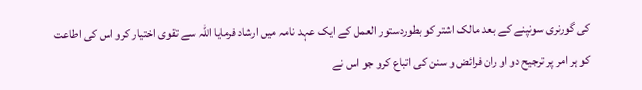کی گورنری سونپنے کے بعد مالک اشتر کو بطوردستور العمل کے ایک عہد نامہ میں ارشاد فرمایا اللہ سے تقوی اختیار کرو اس کی اطاعت کو ہر امر پر ترجیح دو او ران فرائض و سنن کی اتباع کرو جو اس نے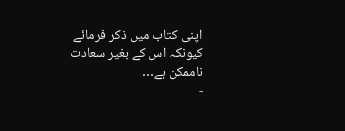اپنی کتاب میں ذکر فرمائے کیونکہ اس کے بغیر سعادت ناممکن ہے…
-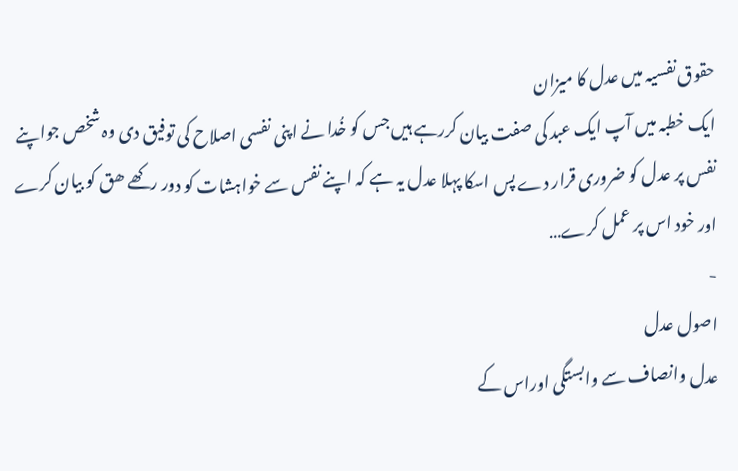حقوق نفسیہ میں عدل کا میزان
ایک خطبہ میں آپ ایک عبد کی صفت بیان کررہے ہیں جس کو خُدا نے اپنی نفسی اصلاح کی توفیق دی وہ شخص جواپنے نفس پر عدل کو ضروری قرار دے پس اسکا پہلا عدل یہ ہے کہ اپنے نفس سے خواہشات کو دور رکھے ھق کو بیان کرے اور خود اس پر عمل کرے…
-
اصول عدل
عدل وانصاف سے وابستگی اوراس کے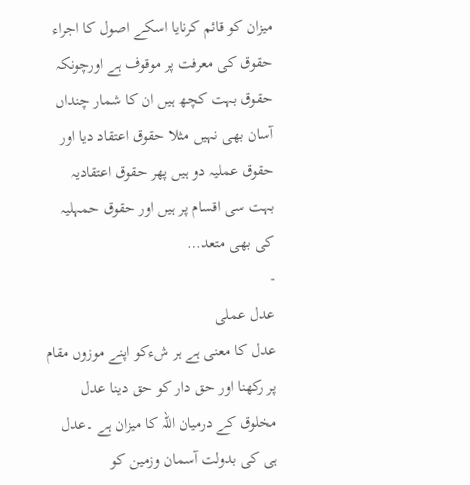میزان کو قائم کرنایا اسکے اصول کا اجراء حقوق کی معرفت پر موقوف ہے اورچونکہ حقوق بہت کچھ ہیں ان کا شمار چنداں آسان بھی نہیں مثلا حقوق اعتقاد دیا اور حقوق عملیہ دو ہیں پھر حقوق اعتقادیہ بہت سی اقسام پر ہیں اور حقوق حمہلیہ کی بھی متعد…
-
عدل عملی
عدل کا معنی ہے ہر شءکو اپنے موزوں مقام پر رکھنا اور حق دار کو حق دینا عدل مخلوق کے درمیان اللہ کا میزان ہے ۔عدل ہی کی بدولت آسمان وزمین کو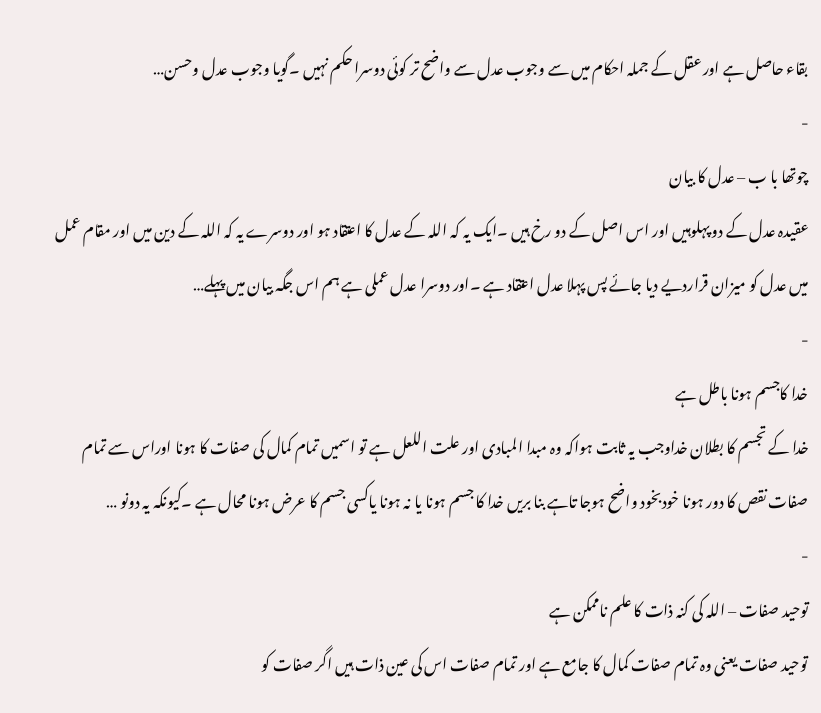بقاء حاصل ہے اور عقل کے جملہ احکام میں سے وجوب عدل سے واضح تر کوئی دوسرا حکم نہیں ۔گویا وجوب عدل وحسن…
-
چوتھا با ب – عدل کا بیان
عقیدہ عدل کے دو پہلوہیں اور اس اصل کے دو رخ ہیں ۔ایک یہ کہ اللہ کے عدل کا اعتقاد ہو اور دوسرے یہ کہ اللہ کے دین میں اور مقام عمل میں عدل کو میزان قراردیے دیا جائے پس پہلا عدل اعتقاد ہے ۔اور دوسرا عدل عملی ہے ہم اس جگہ بیان میں پہلے…
-
خدا کاجسم ہونا باطل ہے
خدا کے تجسم کا بطلان خداوجب یہ ثابت ہواکہ وہ مبدا المبادی اور علت اللعل ہے تو اسمیں تمام کمال کی صفات کا ہونا اوراس سے تمام صفات نقص کا دور ہونا خودبخود واضح ہوجا تاہے بنا بریں خدا کا جسم ہونا یا نہ ہونا یاکسی جسم کا عرض ہونا محال ہے ۔کیونکہ یہ دونو …
-
توحید صفات – اللہ کی کنہ ذات کا علم ناممکن ہے
توحید صفات یعنی وہ تمام صفات کمال کا جامع ہے اور تمام صفات اس کی عین ذات ہیں اگر صفات کو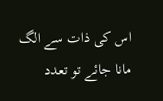اس کی ذات سے الگ مانا جائے تو تعدد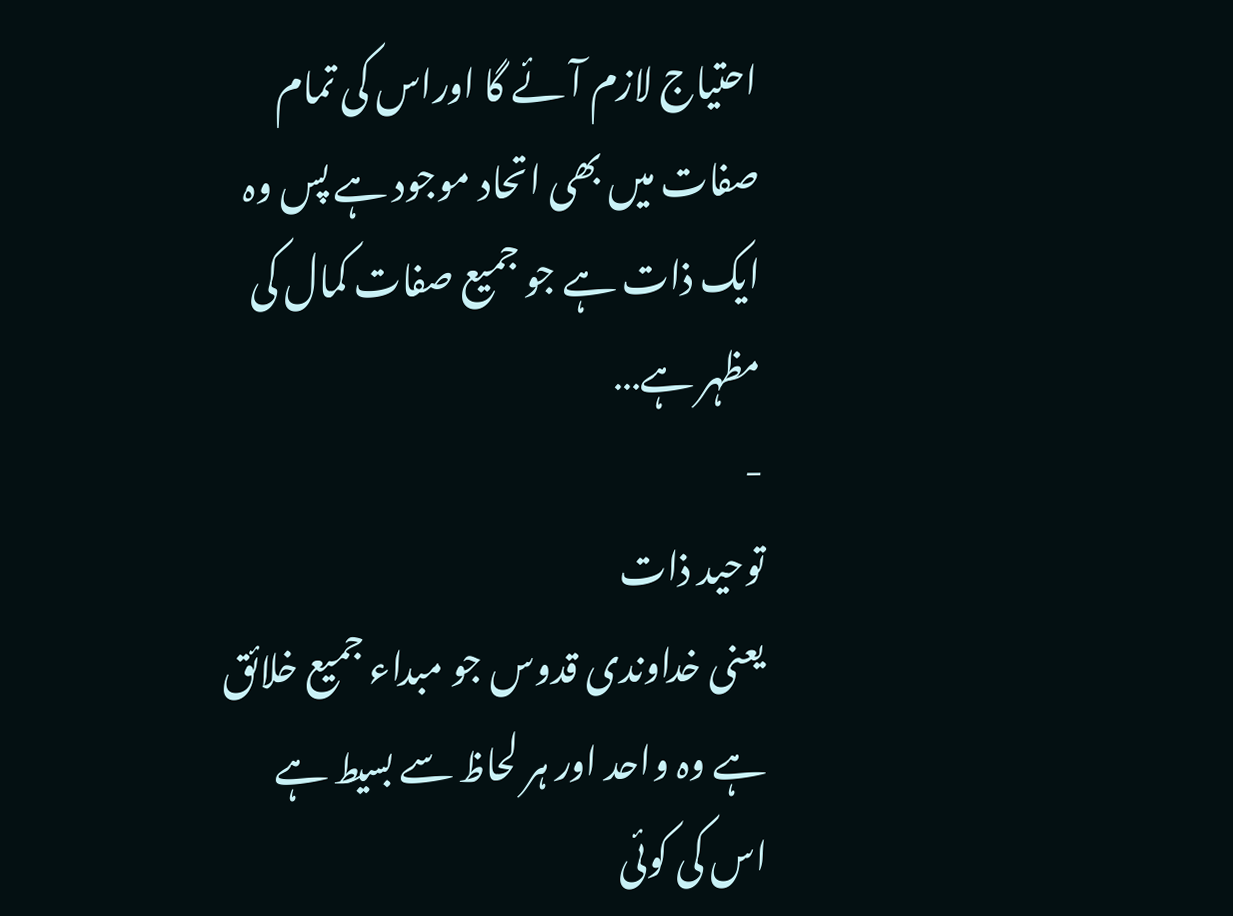احتیاج لازم آئے گا اوراس کی تمام صفات میں بھی اتحاد موجود ہے پس وہ ایک ذات ہے جو جمیع صفات کمال کی مظہر ہے…
-
توحید ذات
یعنی خداوندی قدوس جو مبداء جمیع خلائق ہے وہ واحد اور ہر لحاظ سے بسیط ہے اس کی کوئی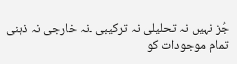جُز نہیں نہ تحلیلی نہ ترکیبی ۔نہ خارجی نہ ذہنی تمام موجودات کو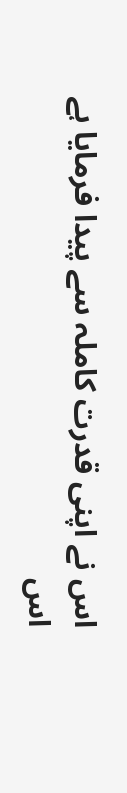اس نے اپنی قدرت کاملہ سے پیدا فرمایا ہے اس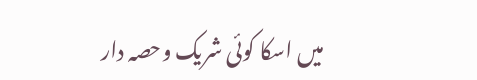میں اسکا کوئی شریک وحصہ دار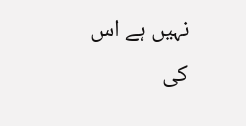نہیں ہے اس کی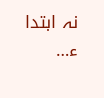نہ ابتدا ء…